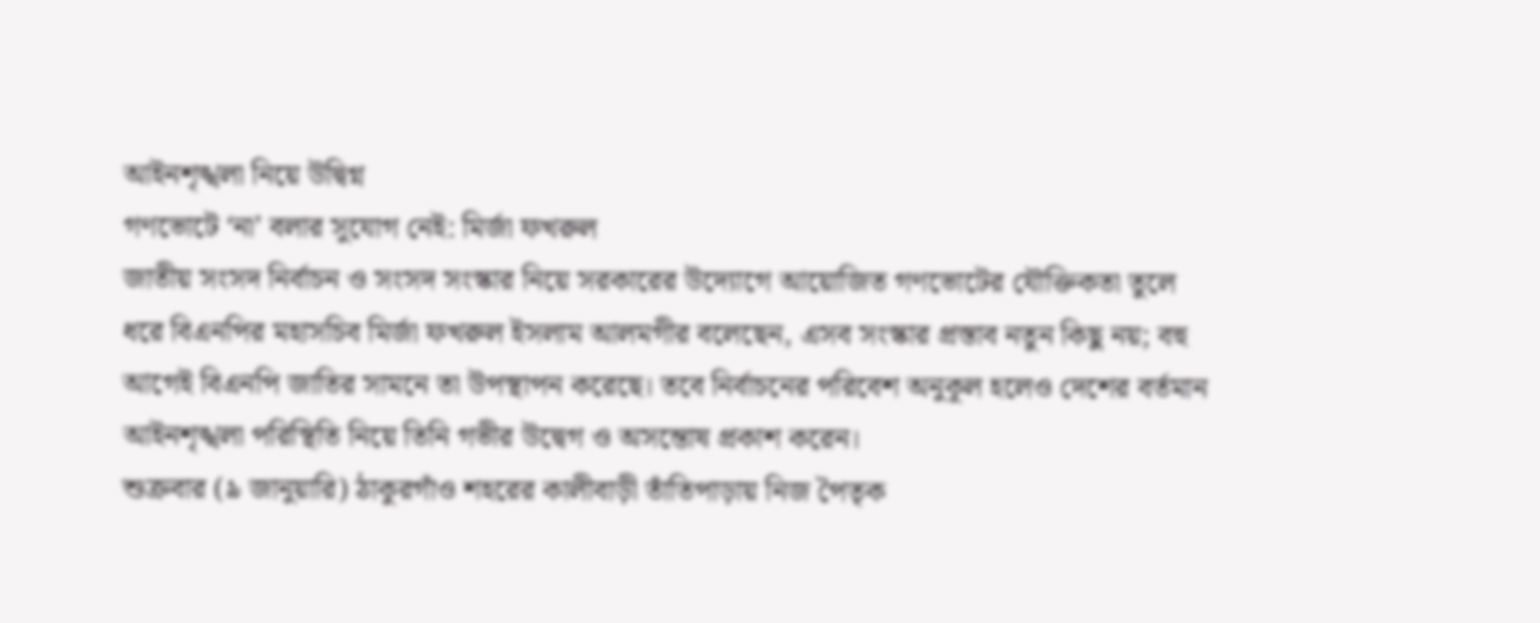আইনশৃঙ্খলা নিয়ে উদ্বিগ্ন
গণভোটে ‘না’ বলার সুযোগ নেই: মির্জা ফখরুল
জাতীয় সংসদ নির্বাচন ও সংসদ সংস্কার নিয়ে সরকারের উদ্যোগে আয়োজিত গণভোটের যৌক্তিকতা তুলে ধরে বিএনপির মহাসচিব মির্জা ফখরুল ইসলাম আলমগীর বলেছেন, এসব সংস্কার প্রস্তাব নতুন কিছু নয়; বহু আগেই বিএনপি জাতির সামনে তা উপস্থাপন করেছে। তবে নির্বাচনের পরিবেশ অনুকূল হলেও দেশের বর্তমান আইনশৃঙ্খলা পরিস্থিতি নিয়ে তিনি গভীর উদ্বেগ ও অসন্তোষ প্রকাশ করেন।
শুক্রবার (৯ জানুয়ারি) ঠাকুরগাঁও শহরের কালীবাড়ী তাঁতিপাড়ায় নিজ পৈতৃক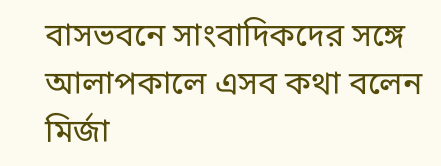বাসভবনে সাংবাদিকদের সঙ্গে আলাপকালে এসব কথা বলেন মির্জা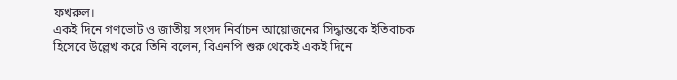ফখরুল।
একই দিনে গণভোট ও জাতীয় সংসদ নির্বাচন আয়োজনের সিদ্ধান্তকে ইতিবাচক হিসেবে উল্লেখ করে তিনি বলেন, বিএনপি শুরু থেকেই একই দিনে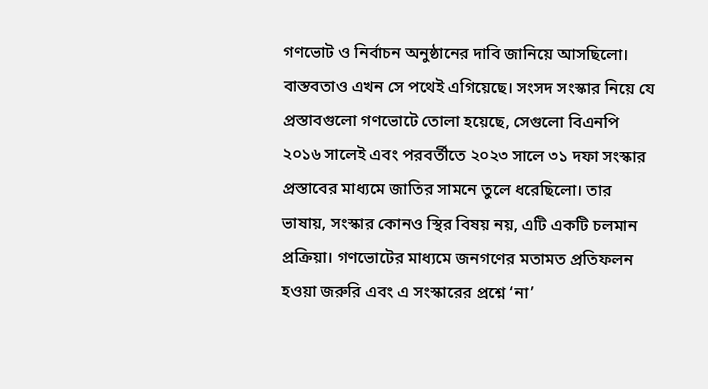গণভোট ও নির্বাচন অনুষ্ঠানের দাবি জানিয়ে আসছিলো। বাস্তবতাও এখন সে পথেই এগিয়েছে। সংসদ সংস্কার নিয়ে যে প্রস্তাবগুলো গণভোটে তোলা হয়েছে, সেগুলো বিএনপি ২০১৬ সালেই এবং পরবর্তীতে ২০২৩ সালে ৩১ দফা সংস্কার প্রস্তাবের মাধ্যমে জাতির সামনে তুলে ধরেছিলো। তার ভাষায়, সংস্কার কোনও স্থির বিষয় নয়, এটি একটি চলমান প্রক্রিয়া। গণভোটের মাধ্যমে জনগণের মতামত প্রতিফলন হওয়া জরুরি এবং এ সংস্কারের প্রশ্নে ‘না’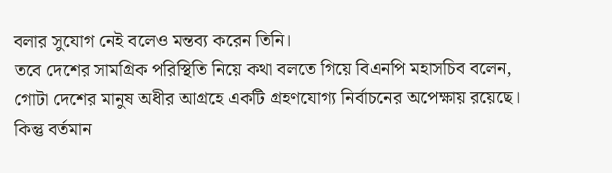বলার সুযোগ নেই বলেও মন্তব্য করেন তিনি।
তবে দেশের সামগ্রিক পরিস্থিতি নিয়ে কথা বলতে গিয়ে বিএনপি মহাসচিব বলেন, গোটা দেশের মানুষ অধীর আগ্রহে একটি গ্রহণযোগ্য নির্বাচনের অপেক্ষায় রয়েছে। কিন্তু বর্তমান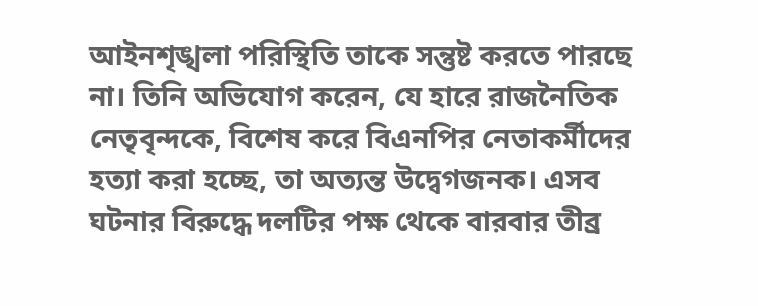আইনশৃঙ্খলা পরিস্থিতি তাকে সন্তুষ্ট করতে পারছে না। তিনি অভিযোগ করেন, যে হারে রাজনৈতিক নেতৃবৃন্দকে, বিশেষ করে বিএনপির নেতাকর্মীদের হত্যা করা হচ্ছে, তা অত্যন্ত উদ্বেগজনক। এসব ঘটনার বিরুদ্ধে দলটির পক্ষ থেকে বারবার তীব্র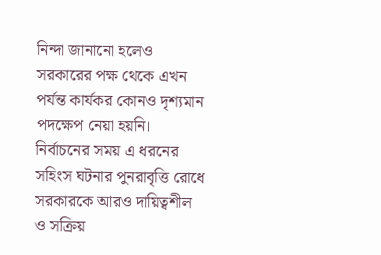নিন্দা জানানো হলেও সরকারের পক্ষ থেকে এখন পর্যন্ত কার্যকর কোনও দৃশ্যমান পদক্ষেপ নেয়া হয়নি।
নির্বাচনের সময় এ ধরনের সহিংস ঘটনার পুনরাবৃত্তি রোধে সরকারকে আরও দায়িত্বশীল ও সক্রিয়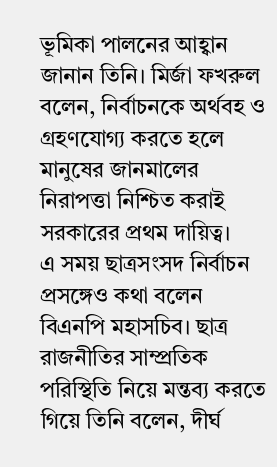ভূমিকা পালনের আহ্বান জানান তিনি। মির্জা ফখরুল বলেন, নির্বাচনকে অর্থবহ ও গ্রহণযোগ্য করতে হলে মানুষের জানমালের নিরাপত্তা নিশ্চিত করাই সরকারের প্রথম দায়িত্ব।
এ সময় ছাত্রসংসদ নির্বাচন প্রসঙ্গেও কথা বলেন বিএনপি মহাসচিব। ছাত্র রাজনীতির সাম্প্রতিক পরিস্থিতি নিয়ে মন্তব্য করতে গিয়ে তিনি বলেন, দীর্ঘ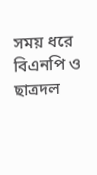সময় ধরে বিএনপি ও ছাত্রদল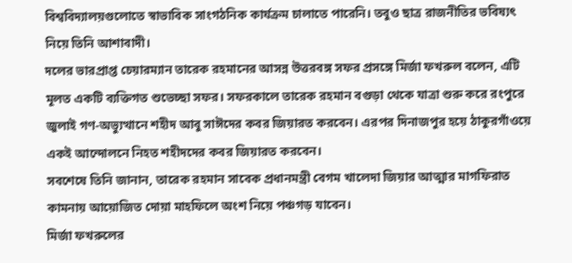বিশ্ববিদ্যালয়গুলোতে স্বাভাবিক সাংগঠনিক কার্যক্রম চালাতে পারেনি। তবুও ছাত্র রাজনীতির ভবিষ্যৎ নিয়ে তিনি আশাবাদী।
দলের ভারপ্রাপ্ত চেয়ারম্যান তারেক রহমানের আসন্ন উত্তরবঙ্গ সফর প্রসঙ্গে মির্জা ফখরুল বলেন, এটি মূলত একটি ব্যক্তিগত শুভেচ্ছা সফর। সফরকালে তারেক রহমান বগুড়া থেকে যাত্রা শুরু করে রংপুরে জুলাই গণ-অভ্যুত্থানে শহীদ আবু সাঈদের কবর জিয়ারত করবেন। এরপর দিনাজপুর হয়ে ঠাকুরগাঁওয়ে একই আন্দোলনে নিহত শহীদদের কবর জিয়ারত করবেন।
সবশেষে তিনি জানান, তারেক রহমান সাবেক প্রধানমন্ত্রী বেগম খালেদা জিয়ার আত্মার মাগফিরাত কামনায় আয়োজিত দোয়া মাহফিলে অংশ নিয়ে পঞ্চগড় যাবেন।
মির্জা ফখরুলের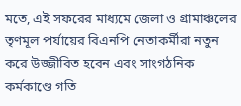মতে, এই সফরের মাধ্যমে জেলা ও গ্রামাঞ্চলের তৃণমূল পর্যায়ের বিএনপি নেতাকর্মীরা নতুন করে উজ্জীবিত হবেন এবং সাংগঠনিক কর্মকাণ্ডে গতি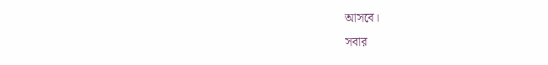আসবে।
সবার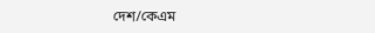দেশ/কেএম